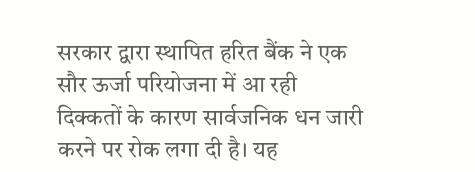सरकार द्वारा स्थापित हरित बैंक ने एक सौर ऊर्जा परियोजना में आ रही दिक्कतों के कारण सार्वजनिक धन जारी करने पर रोक लगा दी है। यह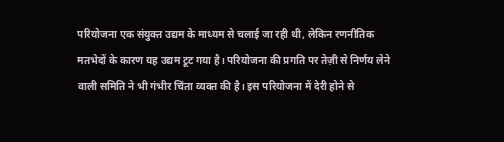परियोजना एक संयुक्त उद्यम के माध्यम से चलाई जा रही थी, लेकिन रणनीतिक मतभेदों के कारण यह उद्यम टूट गया है। परियोजना की प्रगति पर तेज़ी से निर्णय लेने वाली समिति ने भी गंभीर चिंता व्यक्त की है। इस परियोजना में देरी होने से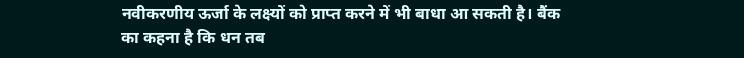नवीकरणीय ऊर्जा के लक्ष्यों को प्राप्त करने में भी बाधा आ सकती है। बैंक का कहना है कि धन तब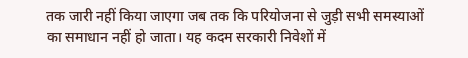तक जारी नहीं किया जाएगा जब तक कि परियोजना से जुड़ी सभी समस्याओं का समाधान नहीं हो जाता। यह कदम सरकारी निवेशों में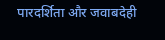पारदर्शिता और जवाबदेही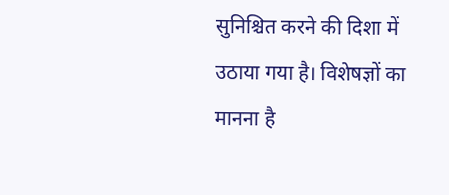सुनिश्चित करने की दिशा में उठाया गया है। विशेषज्ञों का मानना है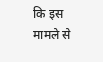कि इस मामले से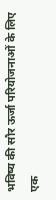भविष्य की सौर ऊर्जा परियोजनाओं के लिए एक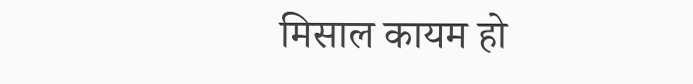मिसाल कायम हो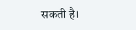सकती है।